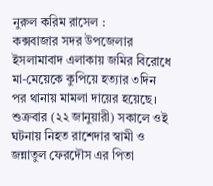নুরুল করিম রাসেল :
কক্সবাজার সদর উপজেলার ইসলামাবাদ এলাকায় জমির বিরোধে মা-মেয়েকে কুপিয়ে হত্যার ৩দিন পর থানায় মামলা দায়ের হয়েছে।
শুক্রবার (২২ জানুয়ারী) সকালে ওই ঘটনায় নিহত রাশেদার স্বামী ও জন্নাতুল ফেরদৌস এর পিতা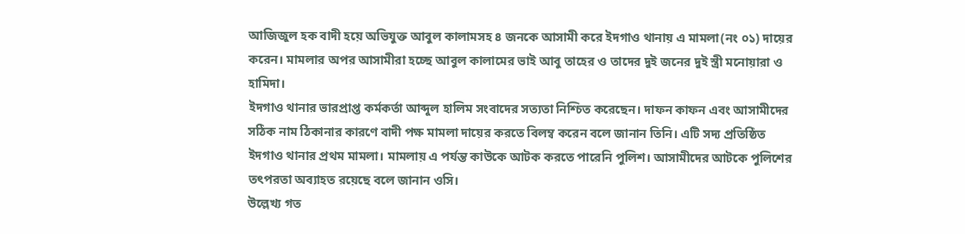আজিজুল হক বাদী হয়ে অভিযুক্ত আবুল কালামসহ ৪ জনকে আসামী করে ইদগাও থানায় এ মামলা(নং ০১) দায়ের করেন। মামলার অপর আসামীরা হচ্ছে আবুল কালামের ভাই আবু তাহের ও তাদের দুই জনের দুই স্ত্রী মনোয়ারা ও হামিদা।
ইদগাও থানার ভারপ্রাপ্ত কর্মকর্তা আব্দুল হালিম সংবাদের সত্যতা নিশ্চিত করেছেন। দাফন কাফন এবং আসামীদের সঠিক নাম ঠিকানার কারণে বাদী পক্ষ মামলা দায়ের করতে বিলম্ব করেন বলে জানান তিনি। এটি সদ্য প্রতিষ্ঠিত ইদগাও থানার প্রথম মামলা। মামলায় এ পর্যন্ত কাউকে আটক করতে পারেনি পুলিশ। আসামীদের আটকে পুলিশের তৎপরতা অব্যাহত রয়েছে বলে জানান ওসি।
উল্লেখ্য গত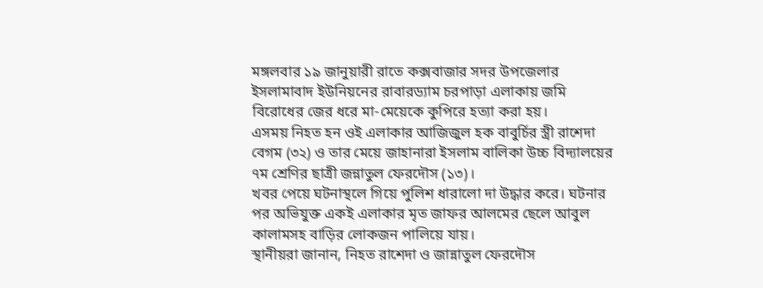মঙ্গলবার ১৯ জানুয়ারী রাতে কক্সবাজার সদর উপজেলার ইসলামাবাদ ইউনিয়নের রাবারড্যাম চরপাড়া এলাকায় জমি বিরোধের জের ধরে মা-মেয়েকে কুপিরে হত্যা করা হয়।
এসময় নিহত হন ওই এলাকার আজিজুল হক বাবুর্চির স্ত্রী রাশেদা বেগম (৩২) ও তার মেয়ে জাহানারা ইসলাম বালিকা উচ্চ বিদ্যালয়ের ৭ম শ্রেণির ছাত্রী জন্নাতুল ফেরদৌস (১৩)।
খবর পেয়ে ঘটনাস্থলে গিয়ে পুলিশ ধারালো দা উদ্ধার করে। ঘটনার পর অভিযুক্ত একই এলাকার মৃত জাফর আলমের ছেলে আবুল কালামসহ বাড়ির লোকজন পালিয়ে যায়।
স্থানীয়রা জানান, নিহত রাশেদা ও জান্নাতুল ফেরদৌস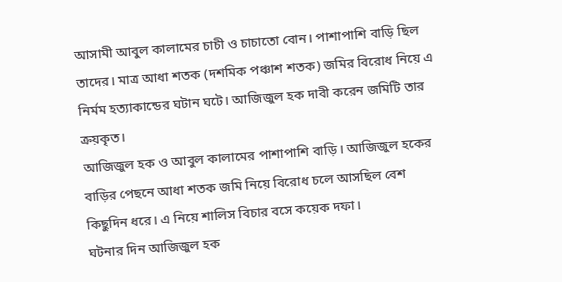আসামী আবুল কালামের চাচী ও চাচাতো বোন। পাশাপাশি বাড়ি ছিল তাদের। মাত্র আধা শতক (দশমিক পঞ্চাশ শতক) জমির বিরোধ নিয়ে এ নির্মম হত্যাকান্ডের ঘটান ঘটে। আজিজুল হক দাবী করেন জমিটি তার ক্রয়কৃত।
আজিজুল হক ও আবুল কালামের পাশাপাশি বাড়ি। আজিজুল হকের বাড়ির পেছনে আধা শতক জমি নিয়ে বিরোধ চলে আসছিল বেশ কিছুদিন ধরে। এ নিয়ে শালিস বিচার বসে কয়েক দফা।
ঘটনার দিন আজিজুল হক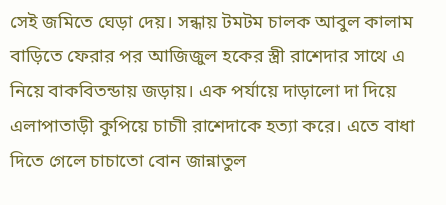সেই জমিতে ঘেড়া দেয়। সন্ধায় টমটম চালক আবুল কালাম বাড়িতে ফেরার পর আজিজুল হকের স্ত্রী রাশেদার সাথে এ নিয়ে বাকবিতন্ডায় জড়ায়। এক পর্যায়ে দাড়ালো দা দিয়ে এলাপাতাড়ী কুপিয়ে চাচাী রাশেদাকে হত্যা করে। এতে বাধা দিতে গেলে চাচাতো বোন জান্নাতুল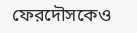ফেরদৌসকেও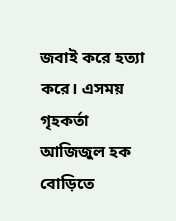জবাই করে হত্যা করে। এসময় গৃহকর্তা আজিজুল হক বোড়িতে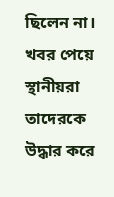ছিলেন না। খবর পেয়ে স্থানীয়রা তাদেরকে উদ্ধার করে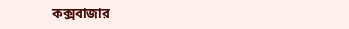কক্সবাজার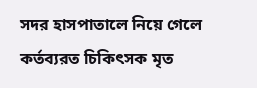সদর হাসপাতালে নিয়ে গেলে কর্তব্যরত চিকিৎসক মৃত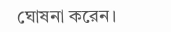ঘোষনা করেন।